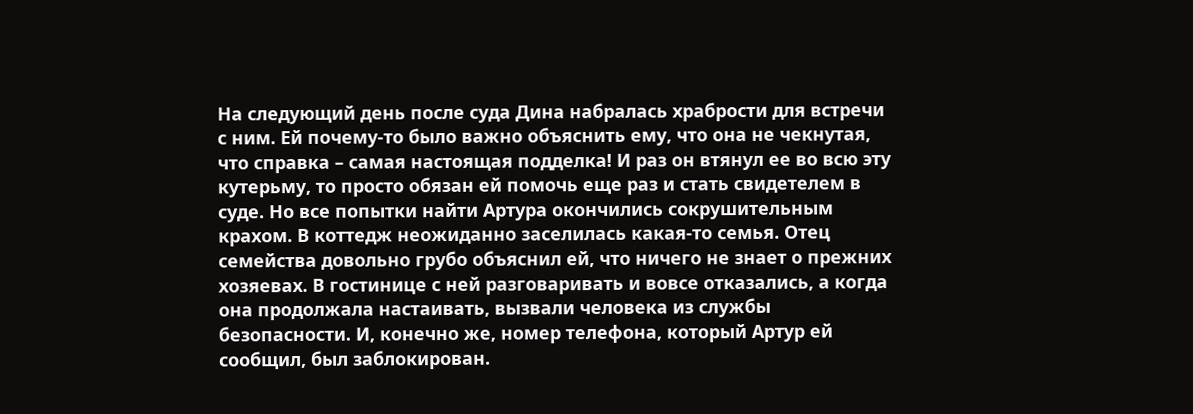На следующий день после суда Дина набралась храбрости для встречи с ним. Ей почему-то было важно объяснить ему, что она не чекнутая, что справка – самая настоящая подделка! И раз он втянул ее во всю эту кутерьму, то просто обязан ей помочь еще раз и стать свидетелем в суде. Но все попытки найти Артура окончились сокрушительным крахом. В коттедж неожиданно заселилась какая-то семья. Отец семейства довольно грубо объяснил ей, что ничего не знает о прежних хозяевах. В гостинице с ней разговаривать и вовсе отказались, а когда она продолжала настаивать, вызвали человека из службы безопасности. И, конечно же, номер телефона, который Артур ей сообщил, был заблокирован.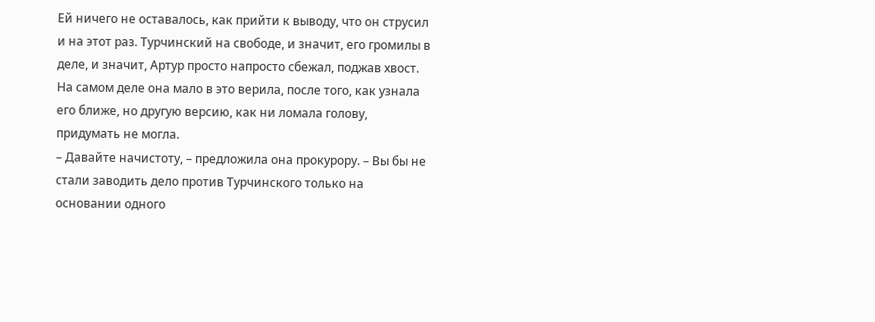Ей ничего не оставалось, как прийти к выводу, что он струсил и на этот раз. Турчинский на свободе, и значит, его громилы в деле, и значит, Артур просто напросто сбежал, поджав хвост. На самом деле она мало в это верила, после того, как узнала его ближе, но другую версию, как ни ломала голову, придумать не могла.
– Давайте начистоту, – предложила она прокурору. – Вы бы не стали заводить дело против Турчинского только на основании одного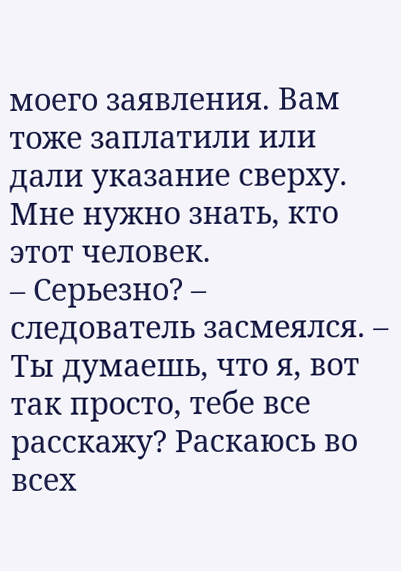моего заявления. Вам тоже заплатили или дали указание сверху. Мне нужно знать, кто этот человек.
– Серьезно? – следователь засмеялся. – Ты думаешь, что я, вот так просто, тебе все расскажу? Раскаюсь во всех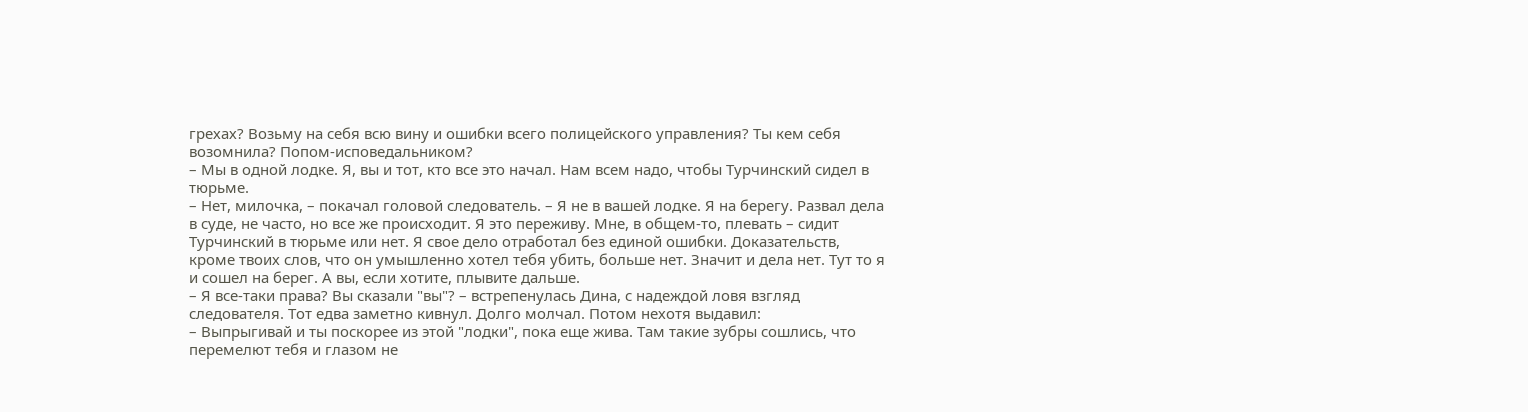грехах? Возьму на себя всю вину и ошибки всего полицейского управления? Ты кем себя возомнила? Попом-исповедальником?
– Мы в одной лодке. Я, вы и тот, кто все это начал. Нам всем надо, чтобы Турчинский сидел в тюрьме.
– Нет, милочка, – покачал головой следователь. – Я не в вашей лодке. Я на берегу. Развал дела в суде, не часто, но все же происходит. Я это переживу. Мне, в общем-то, плевать – сидит Турчинский в тюрьме или нет. Я свое дело отработал без единой ошибки. Доказательств, кроме твоих слов, что он умышленно хотел тебя убить, больше нет. Значит и дела нет. Тут то я и сошел на берег. А вы, если хотите, плывите дальше.
– Я все-таки права? Вы сказали "вы"? – встрепенулась Дина, с надеждой ловя взгляд следователя. Тот едва заметно кивнул. Долго молчал. Потом нехотя выдавил:
– Выпрыгивай и ты поскорее из этой "лодки", пока еще жива. Там такие зубры сошлись, что перемелют тебя и глазом не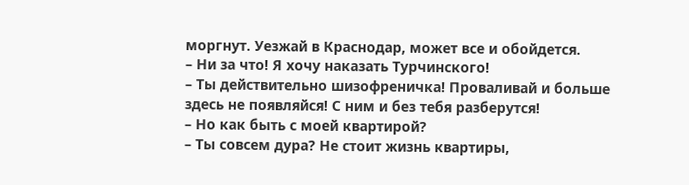моргнут. Уезжай в Краснодар, может все и обойдется.
– Ни за что! Я хочу наказать Турчинского!
– Ты действительно шизофреничка! Проваливай и больше здесь не появляйся! С ним и без тебя разберутся!
– Но как быть с моей квартирой?
– Ты совсем дура? Не стоит жизнь квартиры,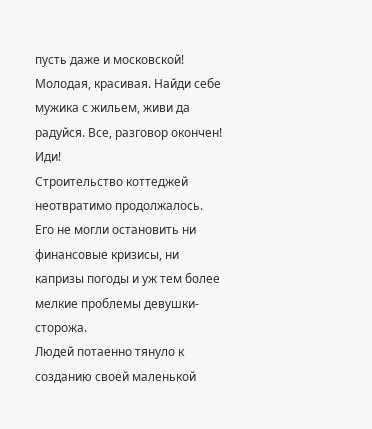пусть даже и московской! Молодая, красивая. Найди себе мужика с жильем, живи да радуйся. Все, разговор окончен! Иди!
Строительство коттеджей неотвратимо продолжалось. Его не могли остановить ни финансовые кризисы, ни капризы погоды и уж тем более мелкие проблемы девушки-сторожа.
Людей потаенно тянуло к созданию своей маленькой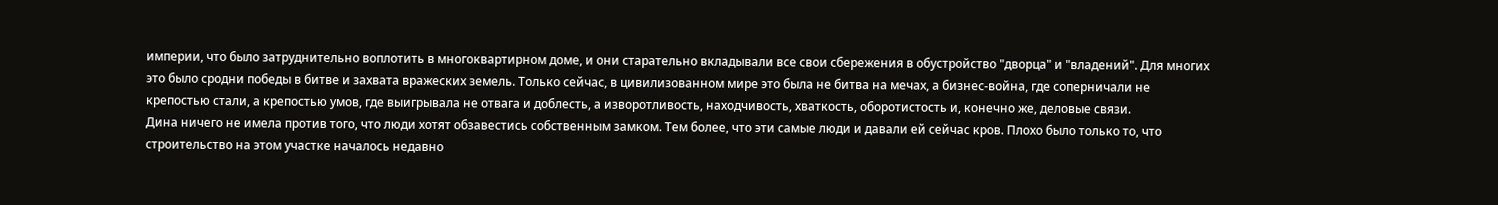империи, что было затруднительно воплотить в многоквартирном доме, и они старательно вкладывали все свои сбережения в обустройство "дворца" и "владений". Для многих это было сродни победы в битве и захвата вражеских земель. Только сейчас, в цивилизованном мире это была не битва на мечах, а бизнес-война, где соперничали не крепостью стали, а крепостью умов, где выигрывала не отвага и доблесть, а изворотливость, находчивость, хваткость, оборотистость и, конечно же, деловые связи.
Дина ничего не имела против того, что люди хотят обзавестись собственным замком. Тем более, что эти самые люди и давали ей сейчас кров. Плохо было только то, что строительство на этом участке началось недавно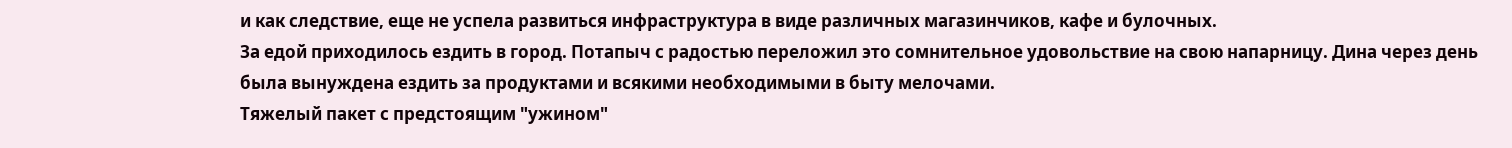и как следствие, еще не успела развиться инфраструктура в виде различных магазинчиков, кафе и булочных.
За едой приходилось ездить в город. Потапыч с радостью переложил это сомнительное удовольствие на свою напарницу. Дина через день была вынуждена ездить за продуктами и всякими необходимыми в быту мелочами.
Тяжелый пакет с предстоящим "ужином"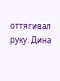оттягивал руку. Дина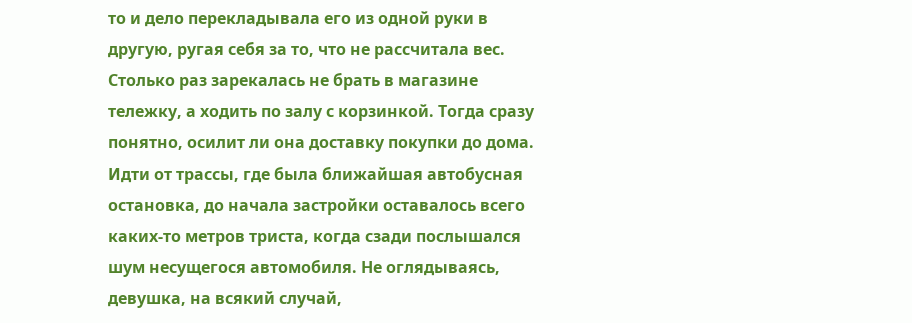то и дело перекладывала его из одной руки в другую, ругая себя за то, что не рассчитала вес. Столько раз зарекалась не брать в магазине тележку, а ходить по залу с корзинкой. Тогда сразу понятно, осилит ли она доставку покупки до дома.
Идти от трассы, где была ближайшая автобусная остановка, до начала застройки оставалось всего каких-то метров триста, когда сзади послышался шум несущегося автомобиля. Не оглядываясь, девушка, на всякий случай,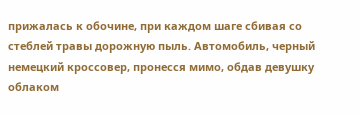прижалась к обочине, при каждом шаге сбивая со стеблей травы дорожную пыль. Автомобиль, черный немецкий кроссовер, пронесся мимо, обдав девушку облаком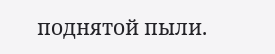поднятой пыли.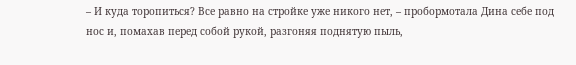– И куда торопиться? Все равно на стройке уже никого нет, – пробормотала Дина себе под нос и, помахав перед собой рукой, разгоняя поднятую пыль,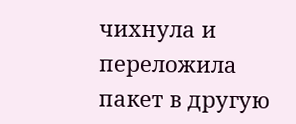чихнула и переложила пакет в другую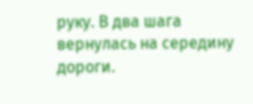руку. В два шага вернулась на середину дороги.